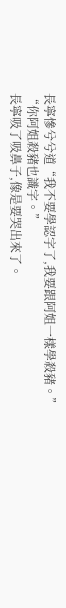長寧慘兮兮道“我不要學認字了,我要跟阿姐一樣學殺豬。”
“你阿姐殺豬也識字。”
長寧吸了吸鼻子,像是要哭出來了。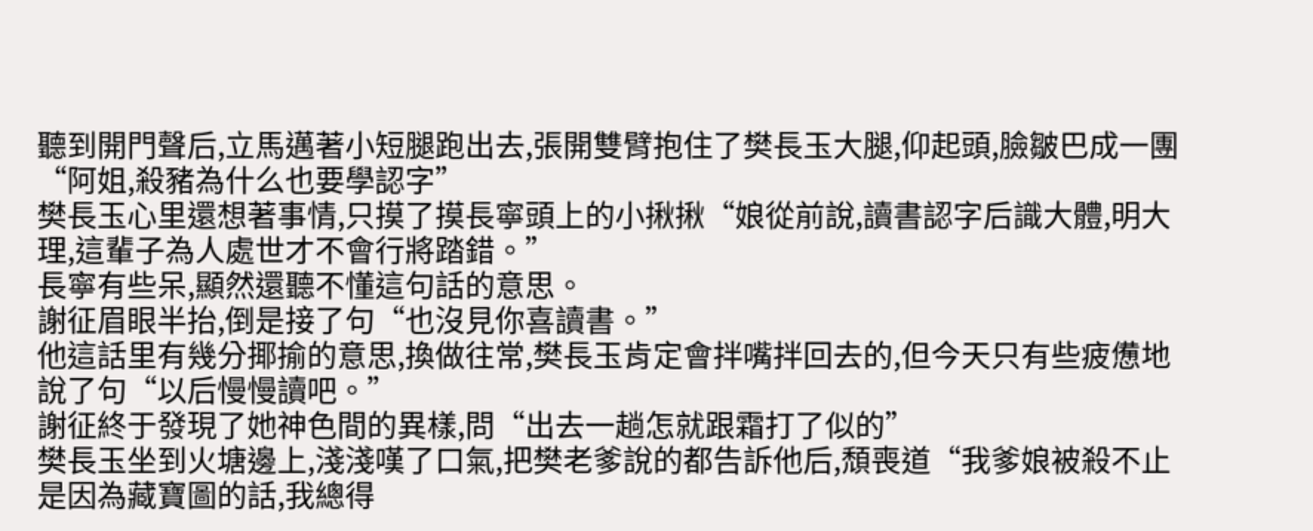聽到開門聲后,立馬邁著小短腿跑出去,張開雙臂抱住了樊長玉大腿,仰起頭,臉皺巴成一團“阿姐,殺豬為什么也要學認字”
樊長玉心里還想著事情,只摸了摸長寧頭上的小揪揪“娘從前說,讀書認字后識大體,明大理,這輩子為人處世才不會行將踏錯。”
長寧有些呆,顯然還聽不懂這句話的意思。
謝征眉眼半抬,倒是接了句“也沒見你喜讀書。”
他這話里有幾分揶揄的意思,換做往常,樊長玉肯定會拌嘴拌回去的,但今天只有些疲憊地說了句“以后慢慢讀吧。”
謝征終于發現了她神色間的異樣,問“出去一趟怎就跟霜打了似的”
樊長玉坐到火塘邊上,淺淺嘆了口氣,把樊老爹說的都告訴他后,頹喪道“我爹娘被殺不止是因為藏寶圖的話,我總得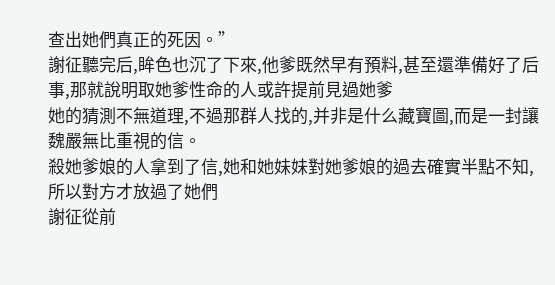查出她們真正的死因。”
謝征聽完后,眸色也沉了下來,他爹既然早有預料,甚至還準備好了后事,那就說明取她爹性命的人或許提前見過她爹
她的猜測不無道理,不過那群人找的,并非是什么藏寶圖,而是一封讓魏嚴無比重視的信。
殺她爹娘的人拿到了信,她和她妹妹對她爹娘的過去確實半點不知,所以對方才放過了她們
謝征從前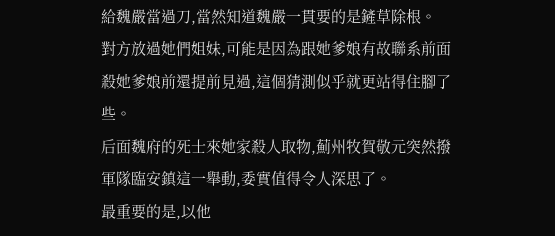給魏嚴當過刀,當然知道魏嚴一貫要的是鏟草除根。
對方放過她們姐妹,可能是因為跟她爹娘有故聯系前面殺她爹娘前還提前見過,這個猜測似乎就更站得住腳了些。
后面魏府的死士來她家殺人取物,薊州牧賀敬元突然撥軍隊臨安鎮這一舉動,委實值得令人深思了。
最重要的是,以他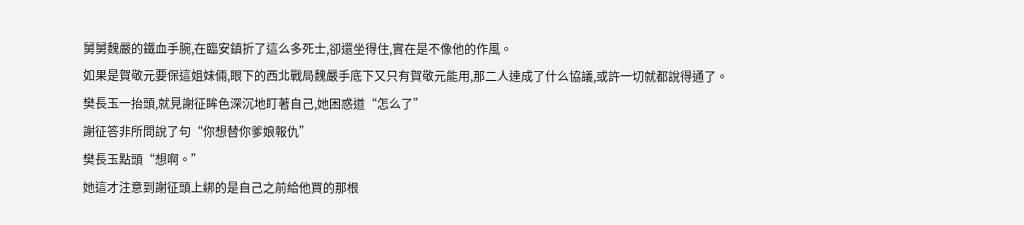舅舅魏嚴的鐵血手腕,在臨安鎮折了這么多死士,卻還坐得住,實在是不像他的作風。
如果是賀敬元要保這姐妹倆,眼下的西北戰局魏嚴手底下又只有賀敬元能用,那二人達成了什么協議,或許一切就都說得通了。
樊長玉一抬頭,就見謝征眸色深沉地盯著自己,她困惑道“怎么了”
謝征答非所問說了句“你想替你爹娘報仇”
樊長玉點頭“想啊。”
她這才注意到謝征頭上綁的是自己之前給他買的那根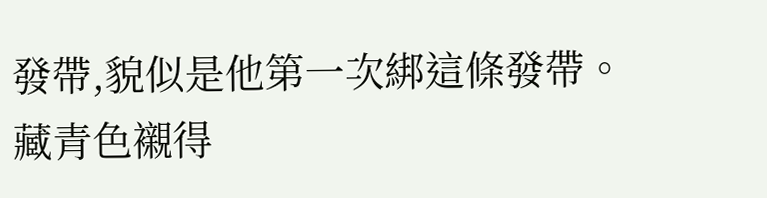發帶,貌似是他第一次綁這條發帶。
藏青色襯得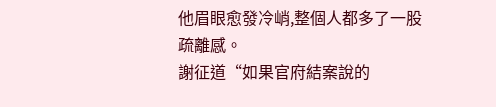他眉眼愈發冷峭,整個人都多了一股疏離感。
謝征道“如果官府結案說的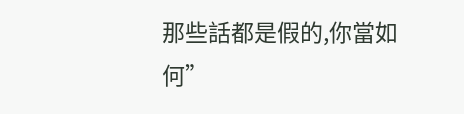那些話都是假的,你當如何”